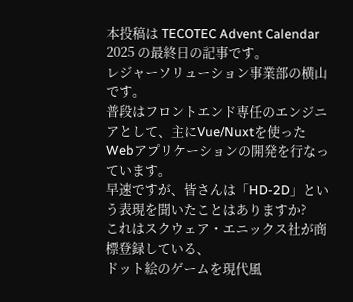本投稿は TECOTEC Advent Calendar 2025 の最終日の記事です。
レジャーソリューション事業部の横山です。
普段はフロントエンド専任のエンジニアとして、主にVue/Nuxtを使ったWebアプリケーションの開発を行なっています。
早速ですが、皆さんは「HD-2D」という表現を聞いたことはありますか?
これはスクウェア・エニックス社が商標登録している、
ドット絵のゲームを現代風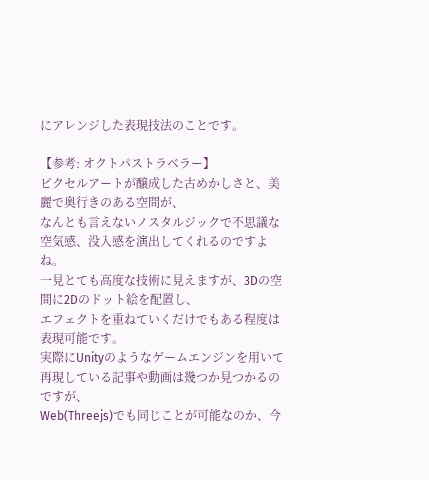にアレンジした表現技法のことです。

【参考: オクトパストラベラー】
ピクセルアートが醸成した古めかしさと、美麗で奥行きのある空間が、
なんとも言えないノスタルジックで不思議な空気感、没入感を演出してくれるのですよね。
一見とても高度な技術に見えますが、3Dの空間に2Dのドット絵を配置し、
エフェクトを重ねていくだけでもある程度は表現可能です。
実際にUnityのようなゲームエンジンを用いて再現している記事や動画は幾つか見つかるのですが、
Web(Threejs)でも同じことが可能なのか、今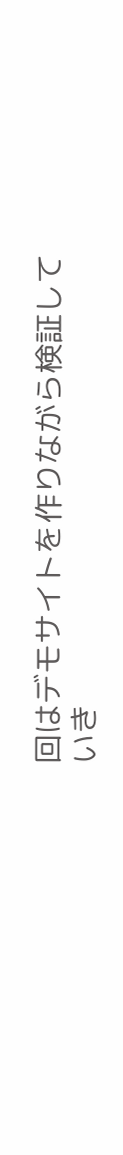回はデモサイトを作りながら検証していき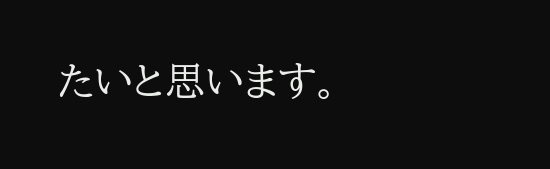たいと思います。